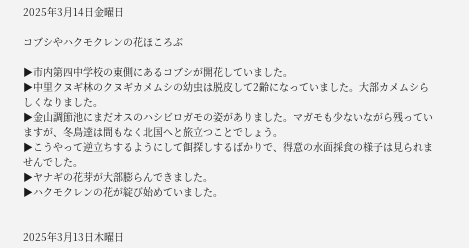2025年3月14日金曜日

コブシやハクモクレンの花ほころぶ

▶市内第四中学校の東側にあるコブシが開花していました。
▶中里クヌギ林のクヌギカメムシの幼虫は脱皮して2齢になっていました。大部カメムシらしくなりました。
▶金山調節池にまだオスのハシビロガモの姿がありました。マガモも少ないながら残っていますが、冬鳥達は間もなく北国へと旅立つことでしょう。
▶こうやって逆立ちするようにして餌探しするばかりで、得意の水面採食の様子は見られませんでした。
▶ヤナギの花芽が大部膨らんできました。
▶ハクモクレンの花が綻び始めていました。


2025年3月13日木曜日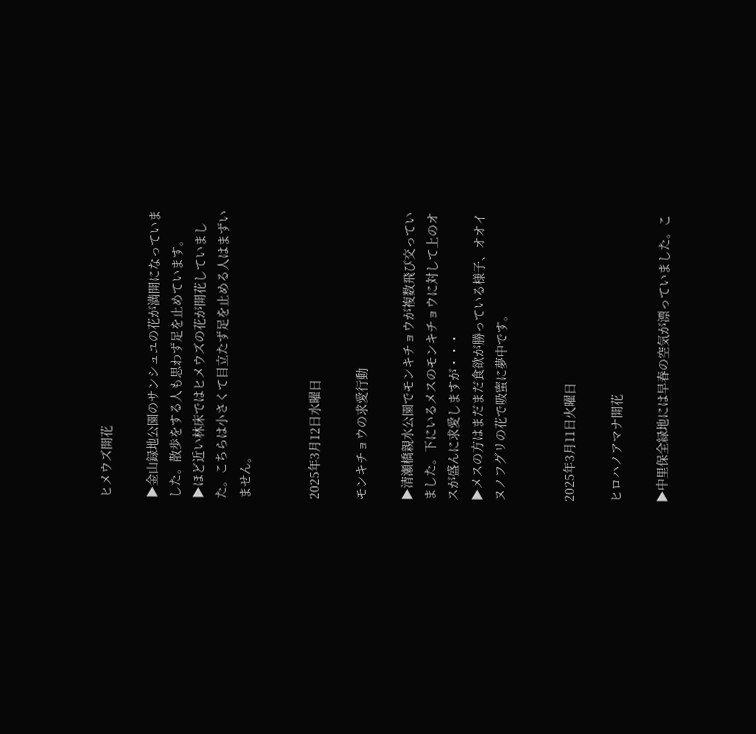ヒメウズ開花

▶金山録地公園のサンシュユの花が満開になっていました。散歩をする人も思わず足を止めています。
▶ほど近い林床ではヒメウズの花が開花していました。こちらは小さくて目立たず足を止める人はまずいません。


2025年3月12日水曜日

モンキチョウの求愛行動

▶清瀬橋親水公園でモンキチョウが複数飛び交っていました。下にいるメスのモンキチョウに対して上のオスが盛んに求愛しますが・・・
▶メスの方はまだまだ食欲が勝っている様子、オオイヌノフグリの花で吸蜜に夢中です。


2025年3月11日火曜日

ヒロハノアマナ開花

▶中里保全緑地には早春の空気が漂っていました。こ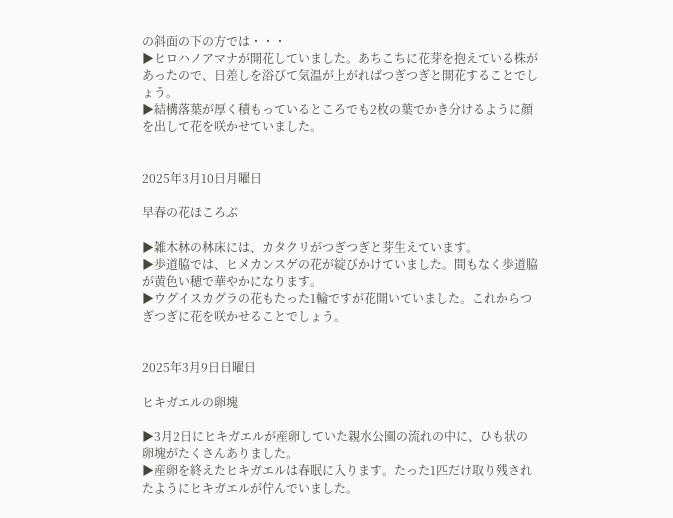の斜面の下の方では・・・
▶ヒロハノアマナが開花していました。あちこちに花芽を抱えている株があったので、日差しを浴びて気温が上がればつぎつぎと開花することでしょう。
▶結構落葉が厚く積もっているところでも2枚の葉でかき分けるように顔を出して花を咲かせていました。


2025年3月10日月曜日

早春の花ほころぶ

▶雑木林の林床には、カタクリがつぎつぎと芽生えています。
▶歩道脇では、ヒメカンスゲの花が綻びかけていました。間もなく歩道脇が黄色い穂で華やかになります。
▶ウグイスカグラの花もたった1輪ですが花開いていました。これからつぎつぎに花を咲かせることでしょう。


2025年3月9日日曜日

ヒキガエルの卵塊

▶3月2日にヒキガエルが産卵していた親水公園の流れの中に、ひも状の卵塊がたくさんありました。
▶産卵を終えたヒキガエルは春眠に入ります。たった1匹だけ取り残されたようにヒキガエルが佇んでいました。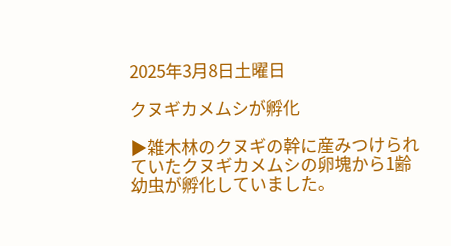2025年3月8日土曜日

クヌギカメムシが孵化

▶雑木林のクヌギの幹に産みつけられていたクヌギカメムシの卵塊から1齢幼虫が孵化していました。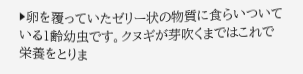▶卵を覆っていたゼリー状の物質に食らいついている1齢幼虫です。クヌギが芽吹くまではこれで栄養をとりま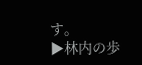す。
▶林内の歩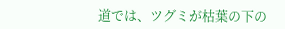道では、ツグミが枯葉の下の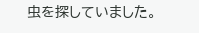虫を探していました。